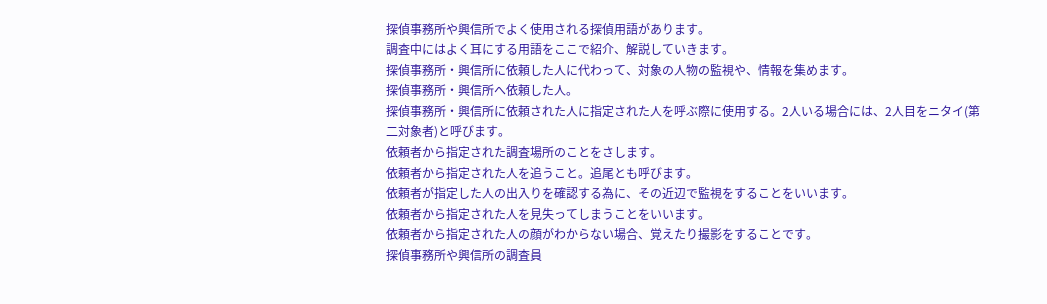探偵事務所や興信所でよく使用される探偵用語があります。
調査中にはよく耳にする用語をここで紹介、解説していきます。
探偵事務所・興信所に依頼した人に代わって、対象の人物の監視や、情報を集めます。
探偵事務所・興信所へ依頼した人。
探偵事務所・興信所に依頼された人に指定された人を呼ぶ際に使用する。2人いる場合には、2人目をニタイ(第二対象者)と呼びます。
依頼者から指定された調査場所のことをさします。
依頼者から指定された人を追うこと。追尾とも呼びます。
依頼者が指定した人の出入りを確認する為に、その近辺で監視をすることをいいます。
依頼者から指定された人を見失ってしまうことをいいます。
依頼者から指定された人の顔がわからない場合、覚えたり撮影をすることです。
探偵事務所や興信所の調査員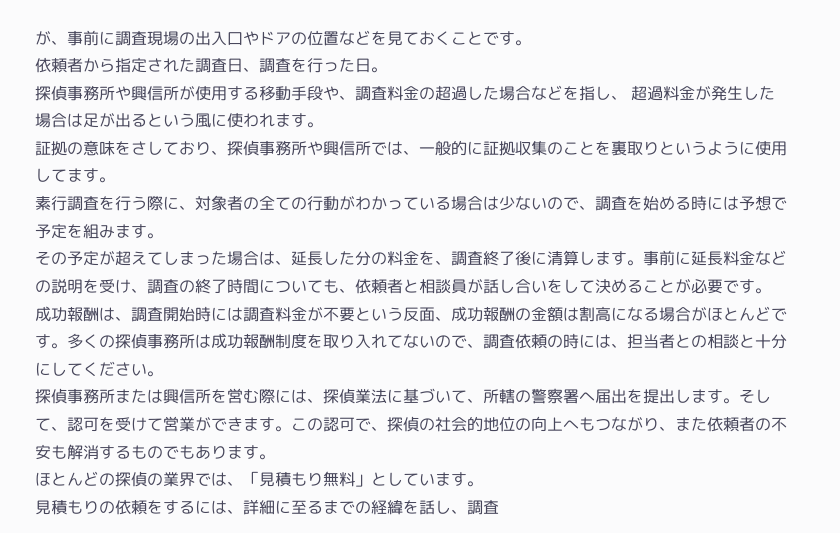が、事前に調査現場の出入口やドアの位置などを見ておくことです。
依頼者から指定された調査日、調査を行った日。
探偵事務所や興信所が使用する移動手段や、調査料金の超過した場合などを指し、 超過料金が発生した場合は足が出るという風に使われます。
証拠の意味をさしており、探偵事務所や興信所では、一般的に証拠収集のことを裏取りというように使用してます。
素行調査を行う際に、対象者の全ての行動がわかっている場合は少ないので、調査を始める時には予想で予定を組みます。
その予定が超えてしまった場合は、延長した分の料金を、調査終了後に清算します。事前に延長料金などの説明を受け、調査の終了時間についても、依頼者と相談員が話し合いをして決めることが必要です。
成功報酬は、調査開始時には調査料金が不要という反面、成功報酬の金額は割高になる場合がほとんどです。多くの探偵事務所は成功報酬制度を取り入れてないので、調査依頼の時には、担当者との相談と十分にしてください。
探偵事務所または興信所を営む際には、探偵業法に基づいて、所轄の警察署へ届出を提出します。そして、認可を受けて営業ができます。この認可で、探偵の社会的地位の向上へもつながり、また依頼者の不安も解消するものでもあります。
ほとんどの探偵の業界では、「見積もり無料」としています。
見積もりの依頼をするには、詳細に至るまでの経緯を話し、調査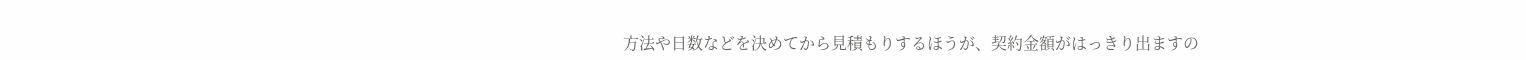方法や日数などを決めてから見積もりするほうが、契約金額がはっきり出ますの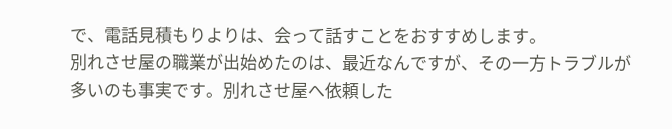で、電話見積もりよりは、会って話すことをおすすめします。
別れさせ屋の職業が出始めたのは、最近なんですが、その一方トラブルが多いのも事実です。別れさせ屋へ依頼した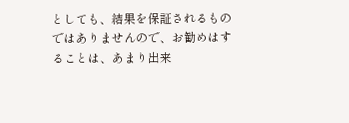としても、結果を保証されるものではありませんので、お勧めはすることは、あまり出来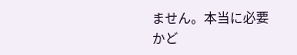ません。本当に必要かど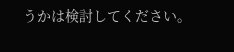うかは検討してください。